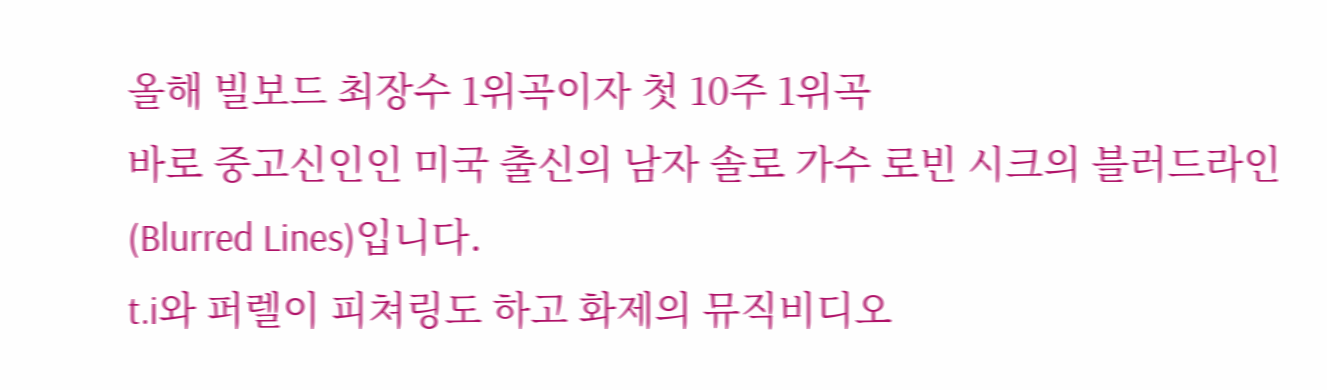올해 빌보드 최장수 1위곡이자 첫 10주 1위곡
바로 중고신인인 미국 출신의 남자 솔로 가수 로빈 시크의 블러드라인(Blurred Lines)입니다.
t.i와 퍼렐이 피쳐링도 하고 화제의 뮤직비디오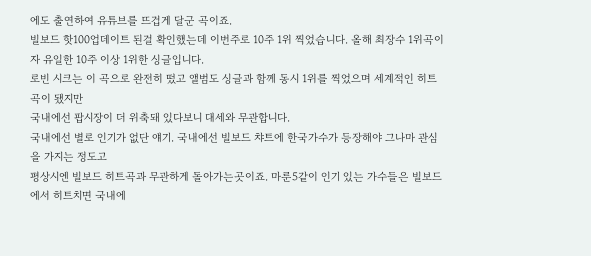에도 출연하여 유튜브를 뜨겁게 달군 곡이죠.
빌보드 핫100업데이트 된걸 확인했는데 이번주로 10주 1위 찍었습니다. 올해 최장수 1위곡이자 유일한 10주 이상 1위한 싱글입니다.
로빈 시크는 이 곡으로 완전히 떴고 앨범도 싱글과 함께 동시 1위를 찍었으며 세계적인 히트곡이 됐지만
국내에선 팝시장이 더 위축돼 있다보니 대세와 무관합니다.
국내에선 별로 인기가 없단 얘기. 국내에선 빌보드 챠트에 한국가수가 등장해야 그나마 관심을 가지는 정도고
평상시엔 빌보드 히트곡과 무관하게 돌아가는곳이죠. 마룬5같이 인기 있는 가수들은 빌보드에서 히트치면 국내에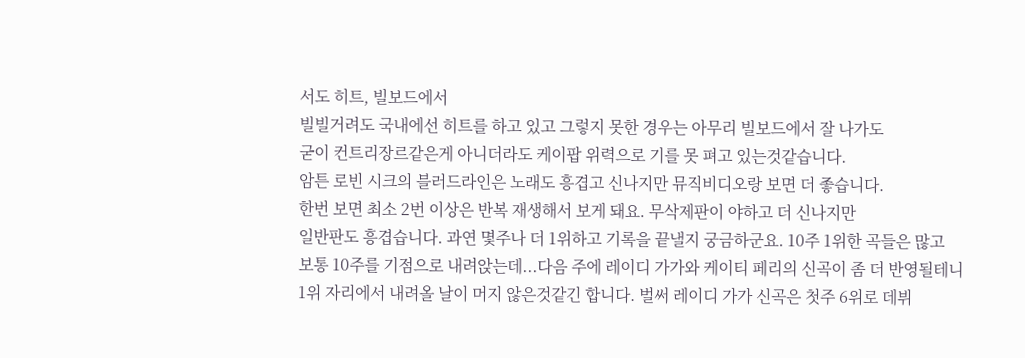서도 히트, 빌보드에서
빌빌거려도 국내에선 히트를 하고 있고 그렇지 못한 경우는 아무리 빌보드에서 잘 나가도
굳이 컨트리장르같은게 아니더라도 케이팝 위력으로 기를 못 펴고 있는것같습니다.
암튼 로빈 시크의 블러드라인은 노래도 흥겹고 신나지만 뮤직비디오랑 보면 더 좋습니다.
한번 보면 최소 2번 이상은 반복 재생해서 보게 돼요. 무삭제판이 야하고 더 신나지만
일반판도 흥겹습니다. 과연 몇주나 더 1위하고 기록을 끝낼지 궁금하군요. 10주 1위한 곡들은 많고
보통 10주를 기점으로 내려앉는데...다음 주에 레이디 가가와 케이티 페리의 신곡이 좀 더 반영될테니
1위 자리에서 내려올 날이 머지 않은것같긴 합니다. 벌써 레이디 가가 신곡은 첫주 6위로 데뷔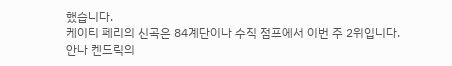했습니다.
케이티 페리의 신곡은 84계단이나 수직 점프에서 이번 주 2위입니다.
안나 켄드릭의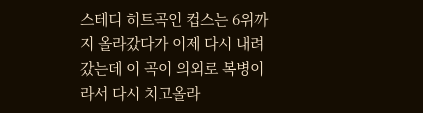스테디 히트곡인 컵스는 6위까지 올라갔다가 이제 다시 내려갔는데 이 곡이 의외로 복병이라서 다시 치고올라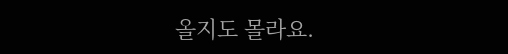올지도 몰라요.